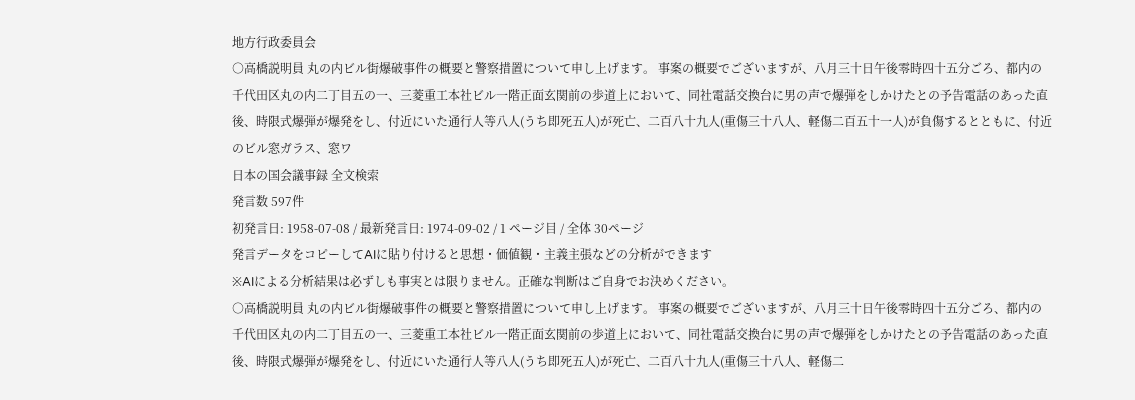地方行政委員会
○高橋説明員 丸の内ビル街爆破事件の概要と警察措置について申し上げます。 事案の概要でございますが、八月三十日午後零時四十五分ごろ、都内の千代田区丸の内二丁目五の一、三菱重工本社ビル一階正面玄関前の歩道上において、同社電話交換台に男の声で爆弾をしかけたとの予告電話のあった直後、時限式爆弾が爆発をし、付近にいた通行人等八人(うち即死五人)が死亡、二百八十九人(重傷三十八人、軽傷二百五十一人)が負傷するとともに、付近のビル窓ガラス、窓ワ
日本の国会議事録 全文検索
発言数 597件
初発言日: 1958-07-08 / 最新発言日: 1974-09-02 / 1 ページ目 / 全体 30ページ
発言データをコピーしてAIに貼り付けると思想・価値観・主義主張などの分析ができます
※AIによる分析結果は必ずしも事実とは限りません。正確な判断はご自身でお決めください。
○高橋説明員 丸の内ビル街爆破事件の概要と警察措置について申し上げます。 事案の概要でございますが、八月三十日午後零時四十五分ごろ、都内の千代田区丸の内二丁目五の一、三菱重工本社ビル一階正面玄関前の歩道上において、同社電話交換台に男の声で爆弾をしかけたとの予告電話のあった直後、時限式爆弾が爆発をし、付近にいた通行人等八人(うち即死五人)が死亡、二百八十九人(重傷三十八人、軽傷二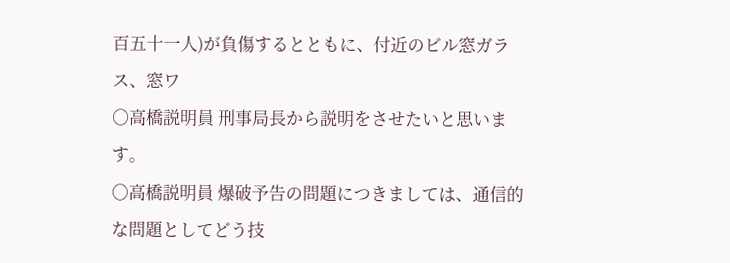百五十一人)が負傷するとともに、付近のビル窓ガラス、窓ワ
○高橋説明員 刑事局長から説明をさせたいと思います。
○高橋説明員 爆破予告の問題につきましては、通信的な問題としてどう技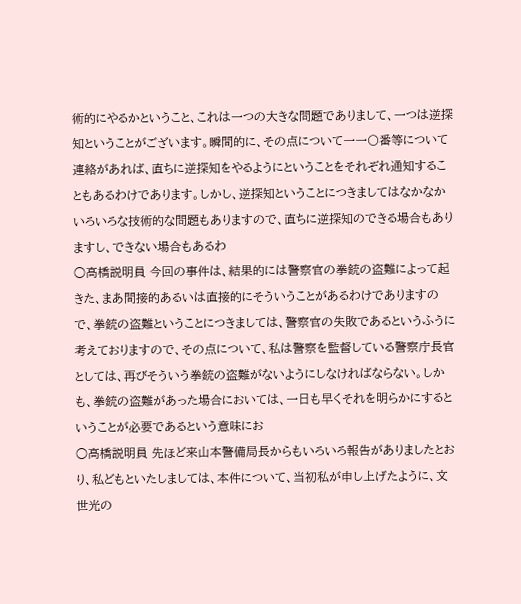術的にやるかということ、これは一つの大きな問題でありまして、一つは逆探知ということがございます。瞬間的に、その点について一一〇番等について連絡があれば、直ちに逆探知をやるようにということをそれぞれ通知することもあるわけであります。しかし、逆探知ということにつきましてはなかなかいろいろな技術的な問題もありますので、直ちに逆探知のできる場合もありますし、できない場合もあるわ
○高橋説明員 今回の事件は、結果的には警察官の拳銃の盗難によって起きた、まあ間接的あるいは直接的にそういうことがあるわけでありますので、拳銃の盗難ということにつきましては、警察官の失敗であるというふうに考えておりますので、その点について、私は警察を監督している警察庁長官としては、再びそういう拳銃の盗難がないようにしなければならない。しかも、拳銃の盗難があった場合においては、一日も早くそれを明らかにするということが必要であるという意味にお
○高橋説明員 先ほど来山本警備局長からもいろいろ報告がありましたとおり、私どもといたしましては、本件について、当初私が申し上げたように、文世光の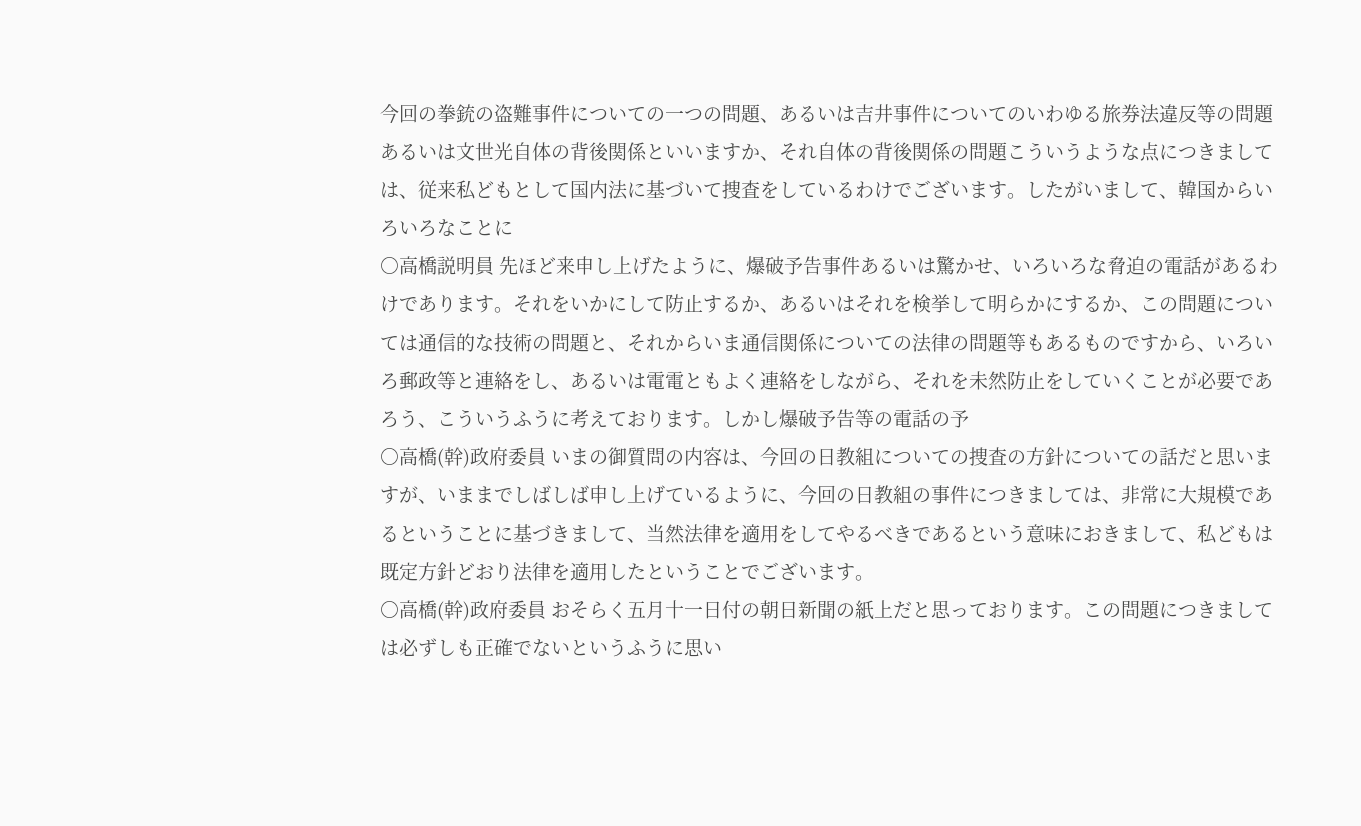今回の拳銃の盗難事件についての一つの問題、あるいは吉井事件についてのいわゆる旅券法違反等の問題あるいは文世光自体の背後関係といいますか、それ自体の背後関係の問題こういうような点につきましては、従来私どもとして国内法に基づいて捜査をしているわけでございます。したがいまして、韓国からいろいろなことに
○高橋説明員 先ほど来申し上げたように、爆破予告事件あるいは驚かせ、いろいろな脅迫の電話があるわけであります。それをいかにして防止するか、あるいはそれを検挙して明らかにするか、この問題については通信的な技術の問題と、それからいま通信関係についての法律の問題等もあるものですから、いろいろ郵政等と連絡をし、あるいは電電ともよく連絡をしながら、それを未然防止をしていくことが必要であろう、こういうふうに考えております。しかし爆破予告等の電話の予
○高橋(幹)政府委員 いまの御質問の内容は、今回の日教組についての捜査の方針についての話だと思いますが、いままでしばしば申し上げているように、今回の日教組の事件につきましては、非常に大規模であるということに基づきまして、当然法律を適用をしてやるべきであるという意味におきまして、私どもは既定方針どおり法律を適用したということでございます。
○高橋(幹)政府委員 おそらく五月十一日付の朝日新聞の紙上だと思っております。この問題につきましては必ずしも正確でないというふうに思い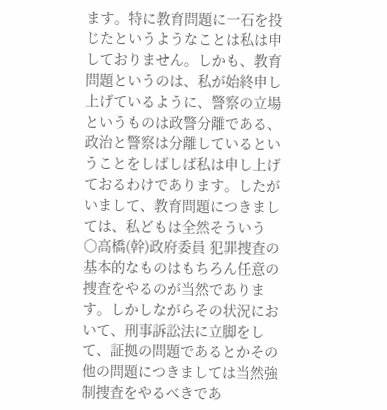ます。特に教育問題に一石を投じたというようなことは私は申しておりません。しかも、教育問題というのは、私が始終申し上げているように、警察の立場というものは政警分離である、政治と警察は分離しているということをしばしば私は申し上げておるわけであります。したがいまして、教育問題につきましては、私どもは全然そういう
○高橋(幹)政府委員 犯罪捜査の基本的なものはもちろん任意の捜査をやるのが当然であります。しかしながらその状況において、刑事訴訟法に立脚をして、証拠の問題であるとかその他の問題につきましては当然強制捜査をやるべきであ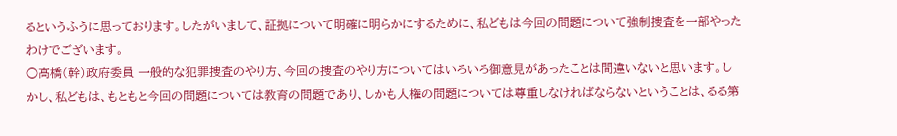るというふうに思っております。したがいまして、証拠について明確に明らかにするために、私どもは今回の問題について強制捜査を一部やったわけでございます。
○高橋(幹)政府委員 一般的な犯罪捜査のやり方、今回の捜査のやり方についてはいろいろ御意見があったことは間違いないと思います。しかし、私どもは、もともと今回の問題については教育の問題であり、しかも人権の問題については尊重しなければならないということは、るる第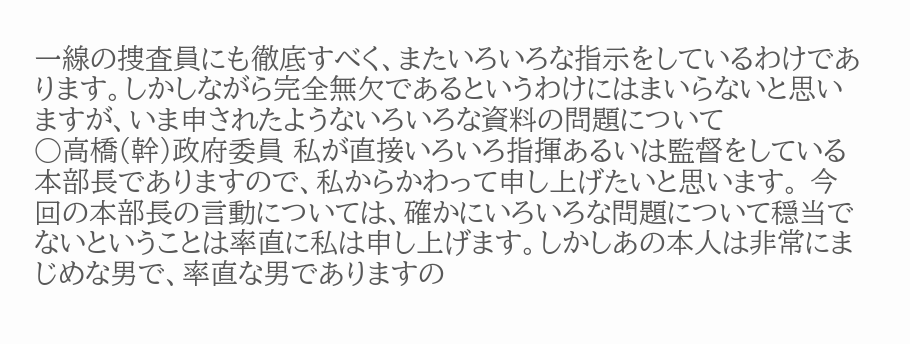一線の捜査員にも徹底すべく、またいろいろな指示をしているわけであります。しかしながら完全無欠であるというわけにはまいらないと思いますが、いま申されたようないろいろな資料の問題について
○高橋(幹)政府委員 私が直接いろいろ指揮あるいは監督をしている本部長でありますので、私からかわって申し上げたいと思います。 今回の本部長の言動については、確かにいろいろな問題について穏当でないということは率直に私は申し上げます。しかしあの本人は非常にまじめな男で、率直な男でありますの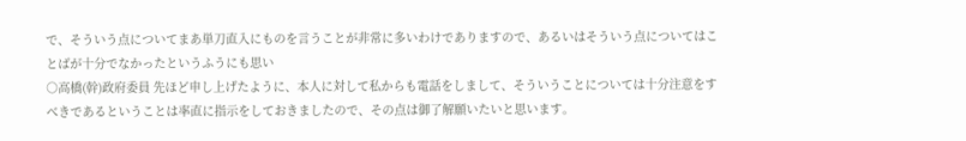で、そういう点についてまあ単刀直入にものを言うことが非常に多いわけでありますので、あるいはそういう点についてはことばが十分でなかったというふうにも思い
○高橋(幹)政府委員 先ほど申し上げたように、本人に対して私からも電話をしまして、そういうことについては十分注意をすべきであるということは率直に指示をしておきましたので、その点は御了解願いたいと思います。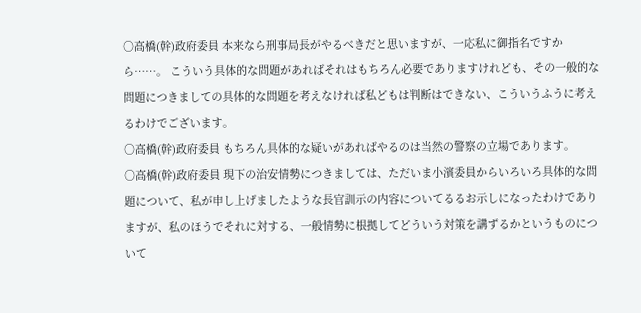○高橋(幹)政府委員 本来なら刑事局長がやるべきだと思いますが、一応私に御指名ですから……。 こういう具体的な問題があればそれはもちろん必要でありますけれども、その一般的な問題につきましての具体的な問題を考えなければ私どもは判断はできない、こういうふうに考えるわけでございます。
○高橋(幹)政府委員 もちろん具体的な疑いがあればやるのは当然の警察の立場であります。
○高橋(幹)政府委員 現下の治安情勢につきましては、ただいま小濱委員からいろいろ具体的な問題について、私が申し上げましたような長官訓示の内容についてるるお示しになったわけでありますが、私のほうでそれに対する、一般情勢に根拠してどういう対策を講ずるかというものについて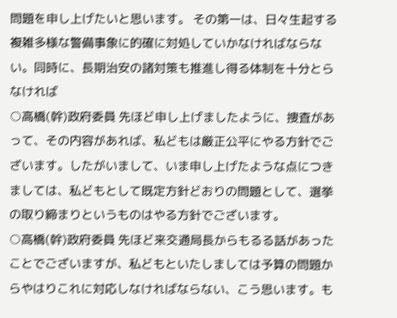問題を申し上げたいと思います。 その第一は、日々生起する複雑多様な警備事象に的確に対処していかなければならない。同時に、長期治安の諸対策も推進し得る体制を十分とらなければ
○高橋(幹)政府委員 先ほど申し上げましたように、捜査があって、その内容があれば、私どもは厳正公平にやる方針でございます。したがいまして、いま申し上げたような点につきましては、私どもとして既定方針どおりの問題として、選挙の取り締まりというものはやる方針でございます。
○高橋(幹)政府委員 先ほど来交通局長からもるる話があったことでございますが、私どもといたしましては予算の問題からやはりこれに対応しなければならない、こう思います。も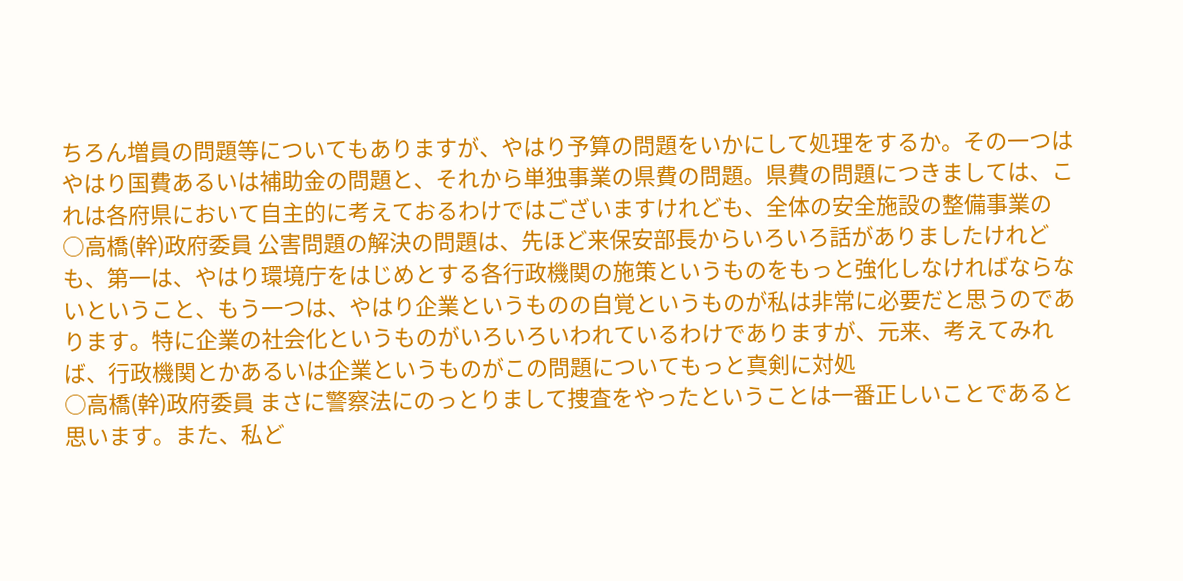ちろん増員の問題等についてもありますが、やはり予算の問題をいかにして処理をするか。その一つはやはり国費あるいは補助金の問題と、それから単独事業の県費の問題。県費の問題につきましては、これは各府県において自主的に考えておるわけではございますけれども、全体の安全施設の整備事業の
○高橋(幹)政府委員 公害問題の解決の問題は、先ほど来保安部長からいろいろ話がありましたけれども、第一は、やはり環境庁をはじめとする各行政機関の施策というものをもっと強化しなければならないということ、もう一つは、やはり企業というものの自覚というものが私は非常に必要だと思うのであります。特に企業の社会化というものがいろいろいわれているわけでありますが、元来、考えてみれば、行政機関とかあるいは企業というものがこの問題についてもっと真剣に対処
○高橋(幹)政府委員 まさに警察法にのっとりまして捜査をやったということは一番正しいことであると思います。また、私ど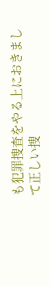も犯罪捜査をやる上におきまして正しい捜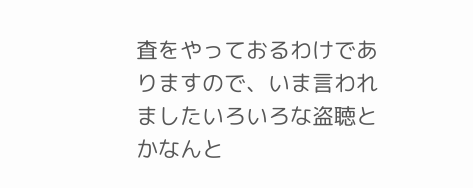査をやっておるわけでありますので、いま言われましたいろいろな盗聴とかなんと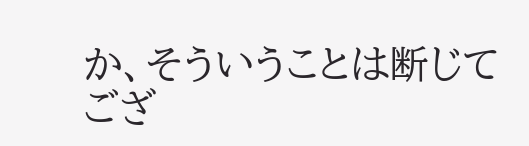か、そういうことは断じてござ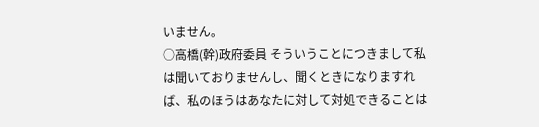いません。
○高橋(幹)政府委員 そういうことにつきまして私は聞いておりませんし、聞くときになりますれば、私のほうはあなたに対して対処できることは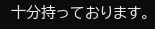十分持っております。